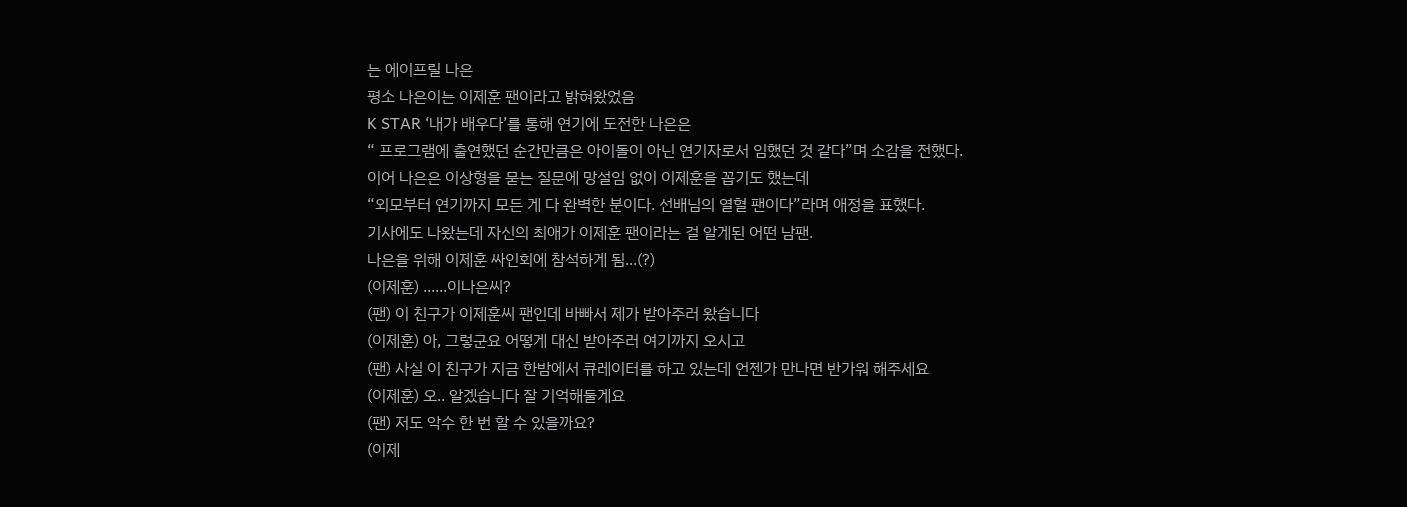는 에이프릴 나은
평소 나은이는 이제훈 팬이라고 밝혀왔었음
K STAR ‘내가 배우다’를 통해 연기에 도전한 나은은
“ 프로그램에 출연했던 순간만큼은 아이돌이 아닌 연기자로서 임했던 것 같다”며 소감을 전했다.
이어 나은은 이상형을 묻는 질문에 망설임 없이 이제훈을 꼽기도 했는데
“외모부터 연기까지 모든 게 다 완벽한 분이다. 선배님의 열혈 팬이다”라며 애정을 표했다.
기사에도 나왔는데 자신의 최애가 이제훈 팬이라는 걸 알게된 어떤 남팬.
나은을 위해 이제훈 싸인회에 참석하게 됨...(?)
(이제훈) ......이나은씨?
(팬) 이 친구가 이제훈씨 팬인데 바빠서 제가 받아주러 왔습니다
(이제훈) 아, 그렇군요 어떻게 대신 받아주러 여기까지 오시고
(팬) 사실 이 친구가 지금 한밤에서 큐레이터를 하고 있는데 언젠가 만나면 반가워 해주세요
(이제훈) 오.. 알겠습니다 잘 기억해둘게요
(팬) 저도 악수 한 번 할 수 있을까요?
(이제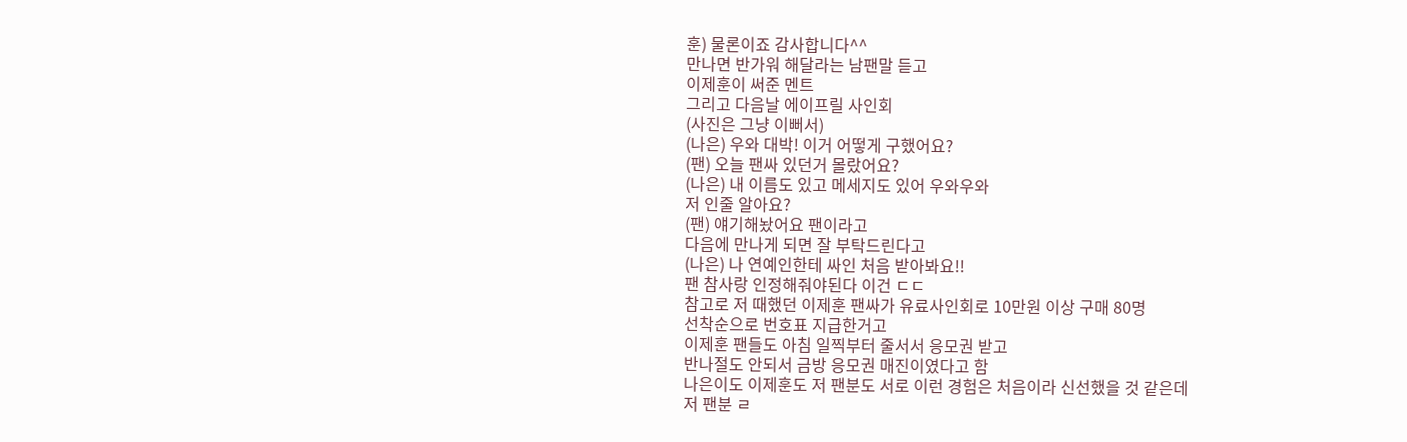훈) 물론이죠 감사합니다^^
만나면 반가워 해달라는 남팬말 듣고
이제훈이 써준 멘트
그리고 다음날 에이프릴 사인회
(사진은 그냥 이뻐서)
(나은) 우와 대박! 이거 어떻게 구했어요?
(팬) 오늘 팬싸 있던거 몰랐어요?
(나은) 내 이름도 있고 메세지도 있어 우와우와
저 인줄 알아요?
(팬) 얘기해놨어요 팬이라고
다음에 만나게 되면 잘 부탁드린다고
(나은) 나 연예인한테 싸인 처음 받아봐요!!
팬 참사랑 인정해줘야된다 이건 ㄷㄷ
참고로 저 때했던 이제훈 팬싸가 유료사인회로 10만원 이상 구매 80명
선착순으로 번호표 지급한거고
이제훈 팬들도 아침 일찍부터 줄서서 응모권 받고
반나절도 안되서 금방 응모권 매진이였다고 함
나은이도 이제훈도 저 팬분도 서로 이런 경험은 처음이라 신선했을 것 같은데
저 팬분 ㄹ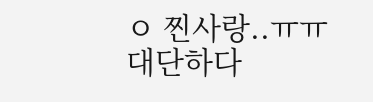ㅇ 찐사랑..ㅠㅠ 대단하다